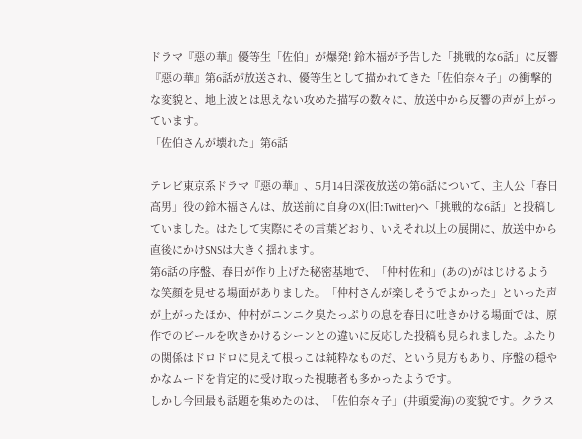ドラマ『惡の華』優等生「佐伯」が爆発! 鈴木福が予告した「挑戦的な6話」に反響
『惡の華』第6話が放送され、優等生として描かれてきた「佐伯奈々子」の衝撃的な変貌と、地上波とは思えない攻めた描写の数々に、放送中から反響の声が上がっています。
「佐伯さんが壊れた」第6話

テレビ東京系ドラマ『惡の華』、5月14日深夜放送の第6話について、主人公「春日高男」役の鈴木福さんは、放送前に自身のX(旧:Twitter)へ「挑戦的な6話」と投稿していました。はたして実際にその言葉どおり、いえそれ以上の展開に、放送中から直後にかけSNSは大きく揺れます。
第6話の序盤、春日が作り上げた秘密基地で、「仲村佐和」(あの)がはじけるような笑顔を見せる場面がありました。「仲村さんが楽しそうでよかった」といった声が上がったほか、仲村がニンニク臭たっぷりの息を春日に吐きかける場面では、原作でのビールを吹きかけるシーンとの違いに反応した投稿も見られました。ふたりの関係はドロドロに見えて根っこは純粋なものだ、という見方もあり、序盤の穏やかなムードを肯定的に受け取った視聴者も多かったようです。
しかし今回最も話題を集めたのは、「佐伯奈々子」(井頭愛海)の変貌です。クラス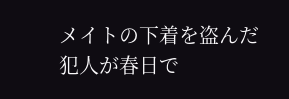メイトの下着を盗んだ犯人が春日で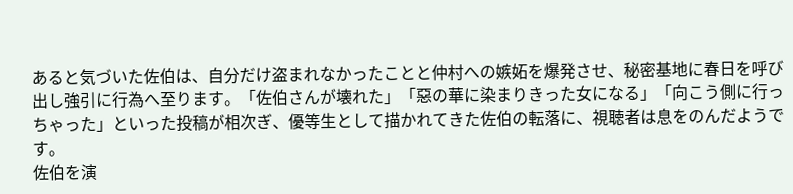あると気づいた佐伯は、自分だけ盗まれなかったことと仲村への嫉妬を爆発させ、秘密基地に春日を呼び出し強引に行為へ至ります。「佐伯さんが壊れた」「惡の華に染まりきった女になる」「向こう側に行っちゃった」といった投稿が相次ぎ、優等生として描かれてきた佐伯の転落に、視聴者は息をのんだようです。
佐伯を演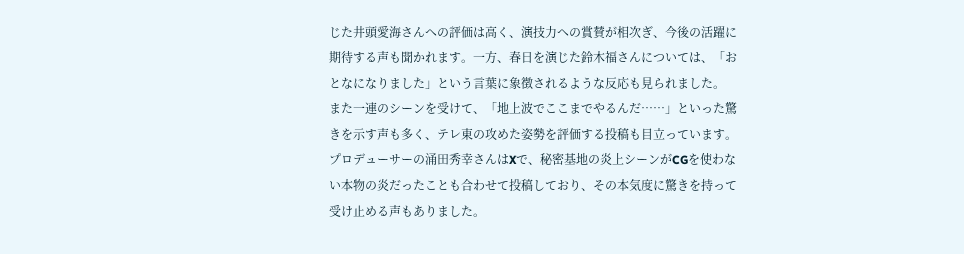じた井頭愛海さんへの評価は高く、演技力への賞賛が相次ぎ、今後の活躍に期待する声も聞かれます。一方、春日を演じた鈴木福さんについては、「おとなになりました」という言葉に象徴されるような反応も見られました。
また一連のシーンを受けて、「地上波でここまでやるんだ……」といった驚きを示す声も多く、テレ東の攻めた姿勢を評価する投稿も目立っています。プロデューサーの涌田秀幸さんはXで、秘密基地の炎上シーンがCGを使わない本物の炎だったことも合わせて投稿しており、その本気度に驚きを持って受け止める声もありました。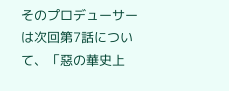そのプロデューサーは次回第7話について、「惡の華史上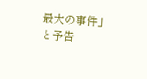最大の事件」と予告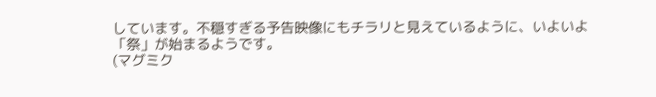しています。不穏すぎる予告映像にもチラリと見えているように、いよいよ「祭」が始まるようです。
(マグミク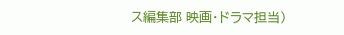ス編集部 映画・ドラマ担当)